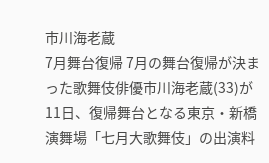市川海老蔵
7月舞台復帰 7月の舞台復帰が決まった歌舞伎俳優市川海老蔵(33)が11日、復帰舞台となる東京・新橋演舞場「七月大歌舞伎」の出演料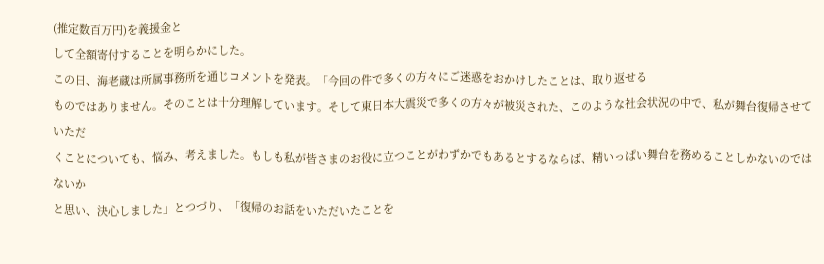(推定数百万円)を義援金と
して全額寄付することを明らかにした。
この日、海老蔵は所属事務所を通じコメントを発表。「今回の件で多くの方々にご迷惑をおかけしたことは、取り返せる
ものではありません。そのことは十分理解しています。そして東日本大震災で多くの方々が被災された、このような社会状況の中で、私が舞台復帰させていただ
くことについても、悩み、考えました。もしも私が皆さまのお役に立つことがわずかでもあるとするならば、精いっぱい舞台を務めることしかないのではないか
と思い、決心しました」とつづり、「復帰のお話をいただいたことを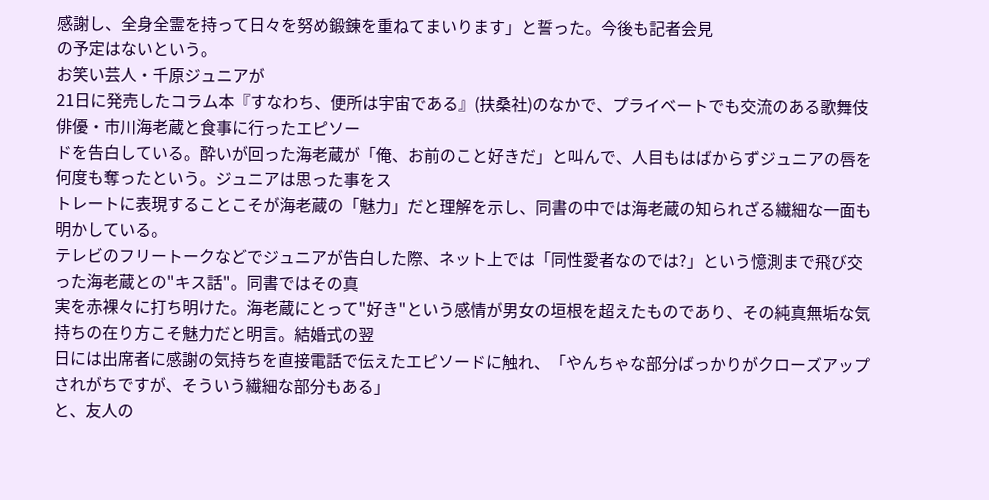感謝し、全身全霊を持って日々を努め鍛錬を重ねてまいります」と誓った。今後も記者会見
の予定はないという。
お笑い芸人・千原ジュニアが
21日に発売したコラム本『すなわち、便所は宇宙である』(扶桑社)のなかで、プライベートでも交流のある歌舞伎俳優・市川海老蔵と食事に行ったエピソー
ドを告白している。酔いが回った海老蔵が「俺、お前のこと好きだ」と叫んで、人目もはばからずジュニアの唇を何度も奪ったという。ジュニアは思った事をス
トレートに表現することこそが海老蔵の「魅力」だと理解を示し、同書の中では海老蔵の知られざる繊細な一面も明かしている。
テレビのフリートークなどでジュニアが告白した際、ネット上では「同性愛者なのでは?」という憶測まで飛び交った海老蔵との"キス話"。同書ではその真
実を赤裸々に打ち明けた。海老蔵にとって"好き"という感情が男女の垣根を超えたものであり、その純真無垢な気持ちの在り方こそ魅力だと明言。結婚式の翌
日には出席者に感謝の気持ちを直接電話で伝えたエピソードに触れ、「やんちゃな部分ばっかりがクローズアップされがちですが、そういう繊細な部分もある」
と、友人の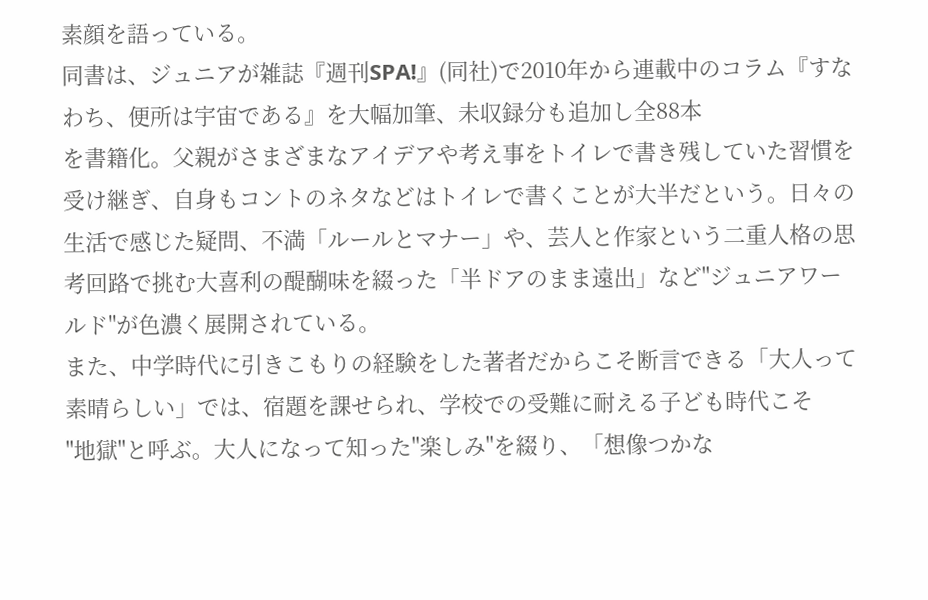素顔を語っている。
同書は、ジュニアが雑誌『週刊SPA!』(同社)で2010年から連載中のコラム『すなわち、便所は宇宙である』を大幅加筆、未収録分も追加し全88本
を書籍化。父親がさまざまなアイデアや考え事をトイレで書き残していた習慣を受け継ぎ、自身もコントのネタなどはトイレで書くことが大半だという。日々の
生活で感じた疑問、不満「ルールとマナー」や、芸人と作家という二重人格の思考回路で挑む大喜利の醍醐味を綴った「半ドアのまま遠出」など"ジュニアワー
ルド"が色濃く展開されている。
また、中学時代に引きこもりの経験をした著者だからこそ断言できる「大人って素晴らしい」では、宿題を課せられ、学校での受難に耐える子ども時代こそ
"地獄"と呼ぶ。大人になって知った"楽しみ"を綴り、「想像つかな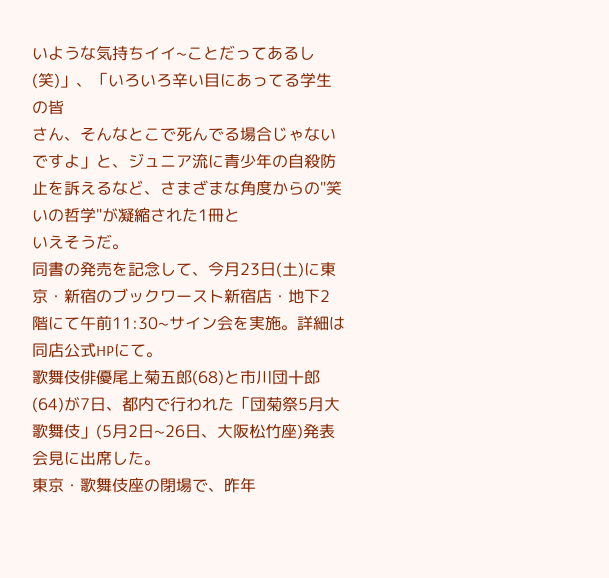いような気持ちイイ~ことだってあるし(笑)」、「いろいろ辛い目にあってる学生の皆
さん、そんなとこで死んでる場合じゃないですよ」と、ジュニア流に青少年の自殺防止を訴えるなど、さまざまな角度からの"笑いの哲学"が凝縮された1冊と
いえそうだ。
同書の発売を記念して、今月23日(土)に東京・新宿のブックワースト新宿店・地下2階にて午前11:30~サイン会を実施。詳細は同店公式HPにて。
歌舞伎俳優尾上菊五郎(68)と市川団十郎(64)が7日、都内で行われた「団菊祭5月大歌舞伎」(5月2日~26日、大阪松竹座)発表会見に出席した。
東京・歌舞伎座の閉場で、昨年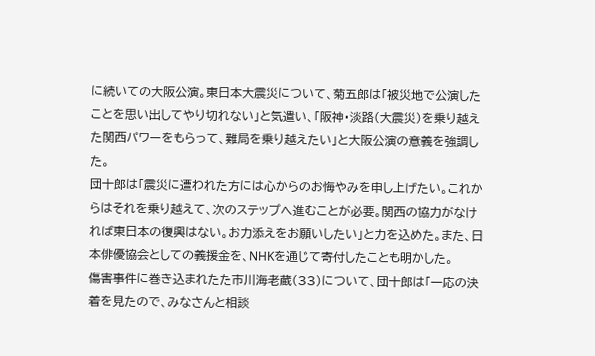に続いての大阪公演。東日本大震災について、菊五郎は「被災地で公演したことを思い出してやり切れない」と気遣い、「阪神・淡路(大震災)を乗り越えた関西パワーをもらって、難局を乗り越えたい」と大阪公演の意義を強調した。
団十郎は「震災に遭われた方には心からのお悔やみを申し上げたい。これからはそれを乗り越えて、次のステップへ進むことが必要。関西の協力がなけ
れば東日本の復興はない。お力添えをお願いしたい」と力を込めた。また、日本俳優協会としての義援金を、NHKを通じて寄付したことも明かした。
傷害事件に巻き込まれたた市川海老蔵(33)について、団十郎は「一応の決着を見たので、みなさんと相談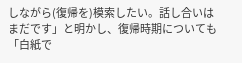しながら(復帰を)模索したい。話し合いはまだです」と明かし、復帰時期についても「白紙で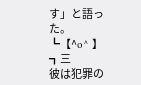す」と語った。
┗【^o^ 】┓三
彼は犯罪の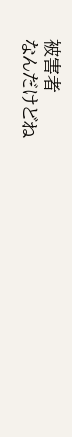被害者
なんだけどね